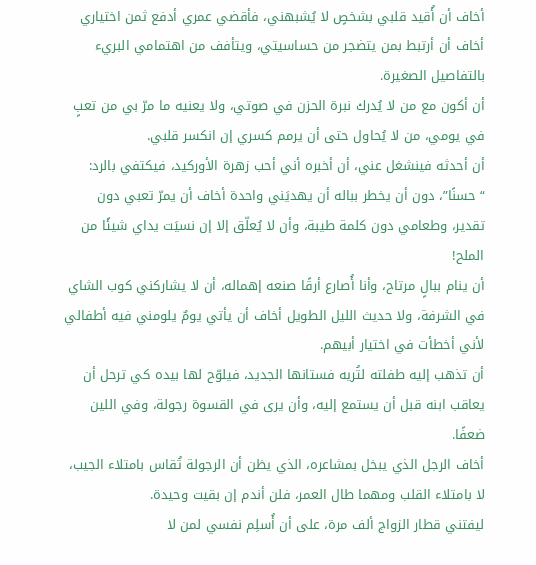أخاف أن أُقيد قلبي بشخصٍ لا يُشبهني، فأقضي عمري أدفع ثمن اختياري أخاف أن أرتبط بمن يتضجر من حساسيتي، ويتأفف من اهتمامي البريء بالتفاصيل الصغيرة.
أن أكون مع من لا يُدرك نبرة الحزن في صوتي، ولا يعنيه ما مرّ بي من تعبٍ في يومي، من لا يُحاول حتى أن يرمم كسري إن انكسر قلبي.
أن أحدثه فينشغل عني، أن أخبره أني أحب زهرة الأوركيد، فيكتفي بالرد: “حسنًا”، دون أن يخطر بباله أن يهديَني واحدة أخاف أن يمرّ تعبي دون تقدير، وطعامي دون كلمة طيبة، وأن لا يُعلّق إلا إن نسيَت يداي شيئًا من الملح!
أن ينام ببالٍ مرتاح، وأنا أُصارع أرقًا صنعه إهماله، أن لا يشاركني كوب الشاي في الشرفة، ولا حديث الليل الطويل أخاف أن يأتي يومٌ يلومني فيه أطفالي لأني أخطأت في اختيار أبيهم.
أن تذهب إليه طفلته لتُريه فستانها الجديد، فيلوّح لها بيده كي ترحل أن يعاقب ابنه قبل أن يستمع إليه، وأن يرى في القسوة رجولة، وفي اللين ضعفًا.
أخاف الرجل الذي يبخل بمشاعره، الذي يظن أن الرجولة تُقاس بامتلاء الجيب، لا بامتلاء القلب ومهما طال العمر، فلن أندم إن بقيت وحيدة.
ليفتني قطار الزواج ألف مرة، على أن أُسلِم نفسي لمن لا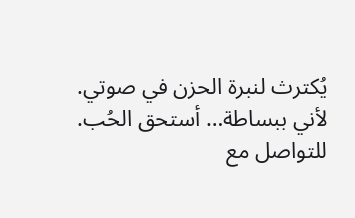يُكترث لنبرة الحزن في صوتي.
لأني ببساطة… أستحق الحُب.
للتواصل مع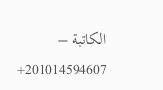الكاتبة – 201014594607+